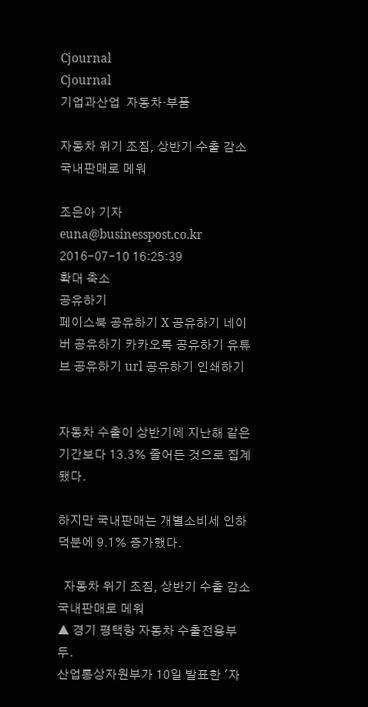Cjournal
Cjournal
기업과산업  자동차·부품

자동차 위기 조짐, 상반기 수출 감소 국내판매로 메워

조은아 기자 euna@businesspost.co.kr 2016-07-10 16:25:39
확대 축소
공유하기
페이스북 공유하기 X 공유하기 네이버 공유하기 카카오톡 공유하기 유튜브 공유하기 url 공유하기 인쇄하기


자동차 수출이 상반기에 지난해 같은 기간보다 13.3% 줄어든 것으로 집계됐다.

하지만 국내판매는 개별소비세 인하 덕분에 9.1% 증가했다.

  자동차 위기 조짐, 상반기 수출 감소 국내판매로 메워
▲ 경기 평택항 자동차 수출전용부두.
산업통상자원부가 10일 발표한 '자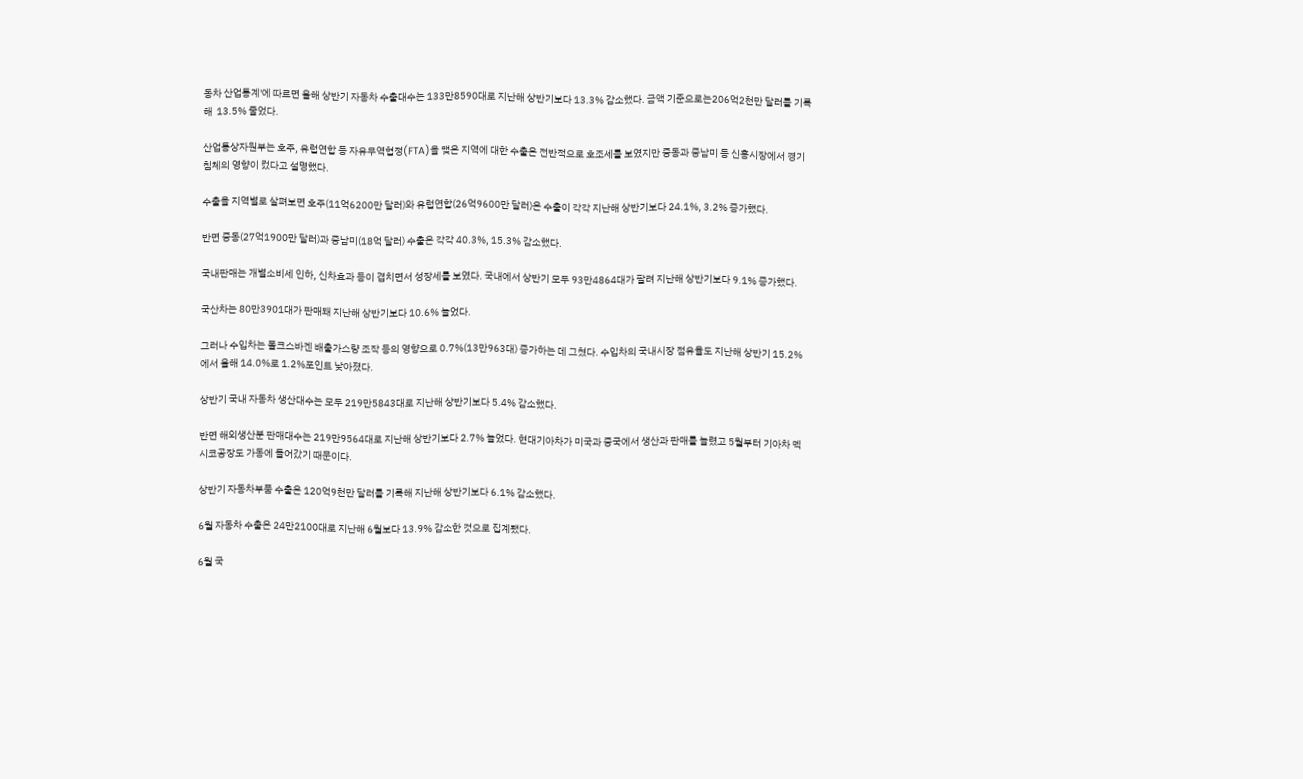동차 산업통계'에 따르면 올해 상반기 자동차 수출대수는 133만8590대로 지난해 상반기보다 13.3% 감소했다. 금액 기준으로는206억2천만 달러를 기록해  13.5% 줄었다.

산업통상자원부는 호주, 유럽연합 등 자유무역협정(FTA)을 맺은 지역에 대한 수출은 전반적으로 호조세를 보였지만 중동과 중남미 등 신흥시장에서 경기침체의 영향이 컸다고 설명했다.

수출을 지역별로 살펴보면 호주(11억6200만 달러)와 유럽연합(26억9600만 달러)은 수출이 각각 지난해 상반기보다 24.1%, 3.2% 증가했다.

반면 중동(27억1900만 달러)과 중남미(18억 달러) 수출은 각각 40.3%, 15.3% 감소했다.

국내판매는 개별소비세 인하, 신차효과 등이 겹치면서 성장세를 보였다. 국내에서 상반기 모두 93만4864대가 팔려 지난해 상반기보다 9.1% 증가했다.

국산차는 80만3901대가 판매돼 지난해 상반기보다 10.6% 늘었다.

그러나 수입차는 폴크스바겐 배출가스량 조작 등의 영향으로 0.7%(13만963대) 증가하는 데 그쳤다. 수입차의 국내시장 점유율도 지난해 상반기 15.2%에서 올해 14.0%로 1.2%포인트 낮아졌다.

상반기 국내 자동차 생산대수는 모두 219만5843대로 지난해 상반기보다 5.4% 감소했다.

반면 해외생산분 판매대수는 219만9564대로 지난해 상반기보다 2.7% 늘었다. 현대기아차가 미국과 중국에서 생산과 판매를 늘렸고 5월부터 기아차 멕시코공장도 가동에 들어갔기 때문이다.

상반기 자동차부품 수출은 120억9천만 달러를 기록해 지난해 상반기보다 6.1% 감소했다.

6월 자동차 수출은 24만2100대로 지난해 6월보다 13.9% 감소한 것으로 집계됐다.

6월 국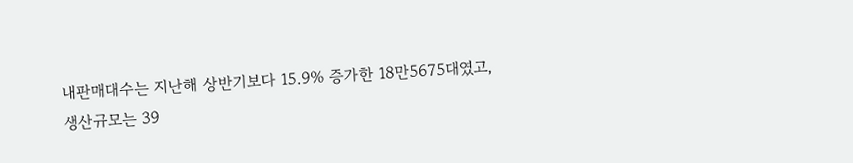내판매대수는 지난해 상반기보다 15.9% 증가한 18만5675대였고, 생산규모는 39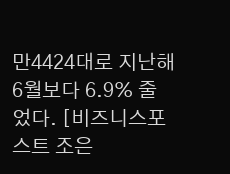만4424대로 지난해 6월보다 6.9% 줄었다. [비즈니스포스트 조은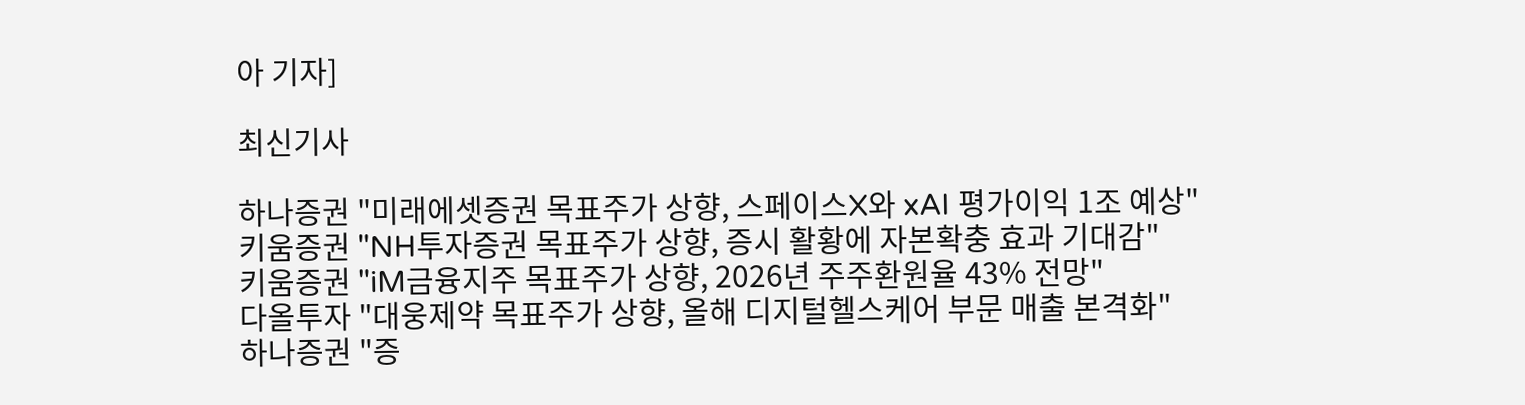아 기자]

최신기사

하나증권 "미래에셋증권 목표주가 상향, 스페이스X와 xAI 평가이익 1조 예상"
키움증권 "NH투자증권 목표주가 상향, 증시 활황에 자본확충 효과 기대감"
키움증권 "iM금융지주 목표주가 상향, 2026년 주주환원율 43% 전망"
다올투자 "대웅제약 목표주가 상향, 올해 디지털헬스케어 부문 매출 본격화"
하나증권 "증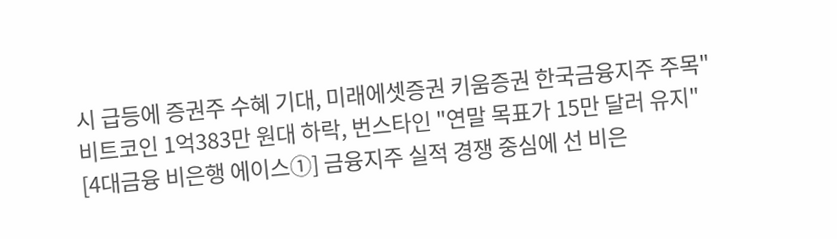시 급등에 증권주 수혜 기대, 미래에셋증권 키움증권 한국금융지주 주목"
비트코인 1억383만 원대 하락, 번스타인 "연말 목표가 15만 달러 유지"
[4대금융 비은행 에이스①] 금융지주 실적 경쟁 중심에 선 비은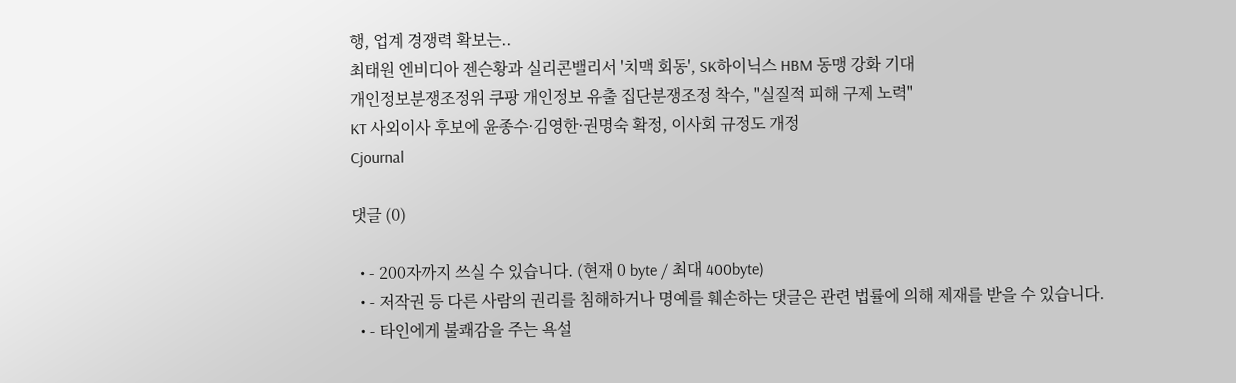행, 업계 경쟁력 확보는..
최태원 엔비디아 젠슨황과 실리콘밸리서 '치맥 회동', SK하이닉스 HBM 동맹 강화 기대
개인정보분쟁조정위 쿠팡 개인정보 유출 집단분쟁조정 착수, "실질적 피해 구제 노력"
KT 사외이사 후보에 윤종수·김영한·권명숙 확정, 이사회 규정도 개정
Cjournal

댓글 (0)

  • - 200자까지 쓰실 수 있습니다. (현재 0 byte / 최대 400byte)
  • - 저작권 등 다른 사람의 권리를 침해하거나 명예를 훼손하는 댓글은 관련 법률에 의해 제재를 받을 수 있습니다.
  • - 타인에게 불쾌감을 주는 욕설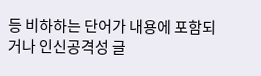등 비하하는 단어가 내용에 포함되거나 인신공격성 글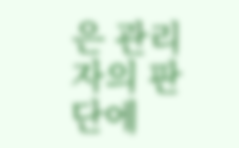은 관리자의 판단에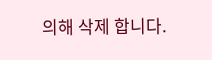의해 삭제 합니다.